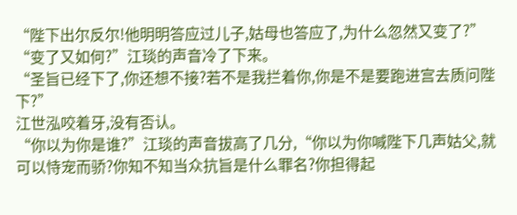“陛下出尔反尔!他明明答应过儿子,姑母也答应了,为什么忽然又变了?”
“变了又如何?”江琰的声音冷了下来。
“圣旨已经下了,你还想不接?若不是我拦着你,你是不是要跑进宫去质问陛下?”
江世泓咬着牙,没有否认。
“你以为你是谁?”江琰的声音拔高了几分,“你以为你喊陛下几声姑父,就可以恃宠而骄?你知不知当众抗旨是什么罪名?你担得起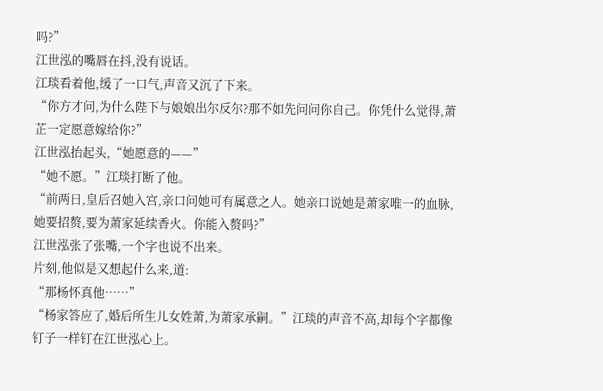吗?”
江世泓的嘴唇在抖,没有说话。
江琰看着他,缓了一口气,声音又沉了下来。
“你方才问,为什么陛下与娘娘出尔反尔?那不如先问问你自己。你凭什么觉得,萧芷一定愿意嫁给你?”
江世泓抬起头,“她愿意的——”
“她不愿。”江琰打断了他。
“前两日,皇后召她入宫,亲口问她可有属意之人。她亲口说她是萧家唯一的血脉,她要招赘,要为萧家延续香火。你能入赘吗?”
江世泓张了张嘴,一个字也说不出来。
片刻,他似是又想起什么来,道:
“那杨怀真他……”
“杨家答应了,婚后所生儿女姓萧,为萧家承嗣。”江琰的声音不高,却每个字都像钉子一样钉在江世泓心上。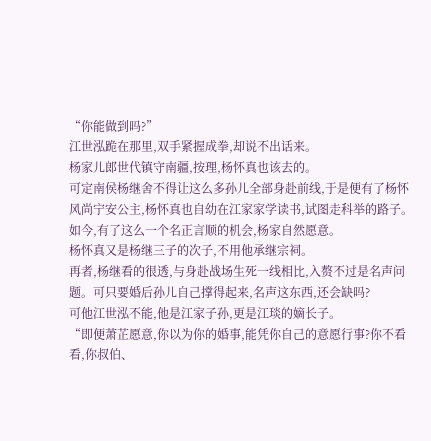“你能做到吗?”
江世泓跪在那里,双手紧握成拳,却说不出话来。
杨家儿郎世代镇守南疆,按理,杨怀真也该去的。
可定南侯杨继舍不得让这么多孙儿全部身赴前线,于是便有了杨怀风尚宁安公主,杨怀真也自幼在江家家学读书,试图走科举的路子。
如今,有了这么一个名正言顺的机会,杨家自然愿意。
杨怀真又是杨继三子的次子,不用他承继宗祠。
再者,杨继看的很透,与身赴战场生死一线相比,入赘不过是名声问题。可只要婚后孙儿自己撑得起来,名声这东西,还会缺吗?
可他江世泓不能,他是江家子孙,更是江琰的嫡长子。
“即便萧芷愿意,你以为你的婚事,能凭你自己的意愿行事?你不看看,你叔伯、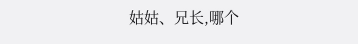姑姑、兄长,哪个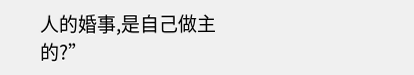人的婚事,是自己做主的?”